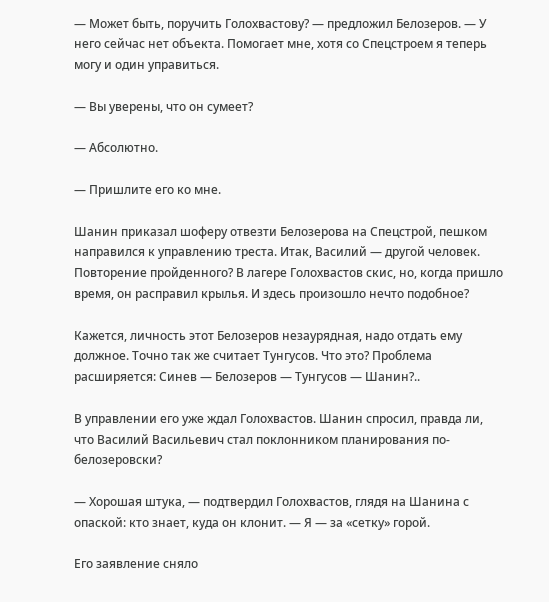— Может быть, поручить Голохвастову? — предложил Белозеров. — У него сейчас нет объекта. Помогает мне, хотя со Спецстроем я теперь могу и один управиться.

— Вы уверены, что он сумеет?

— Абсолютно.

— Пришлите его ко мне.

Шанин приказал шоферу отвезти Белозерова на Спецстрой, пешком направился к управлению треста. Итак, Василий — другой человек. Повторение пройденного? В лагере Голохвастов скис, но, когда пришло время, он расправил крылья. И здесь произошло нечто подобное?

Кажется, личность этот Белозеров незаурядная, надо отдать ему должное. Точно так же считает Тунгусов. Что это? Проблема расширяется: Синев — Белозеров — Тунгусов — Шанин?..

В управлении его уже ждал Голохвастов. Шанин спросил, правда ли, что Василий Васильевич стал поклонником планирования по-белозеровски?

— Хорошая штука, — подтвердил Голохвастов, глядя на Шанина с опаской: кто знает, куда он клонит. — Я — за «сетку» горой.

Его заявление сняло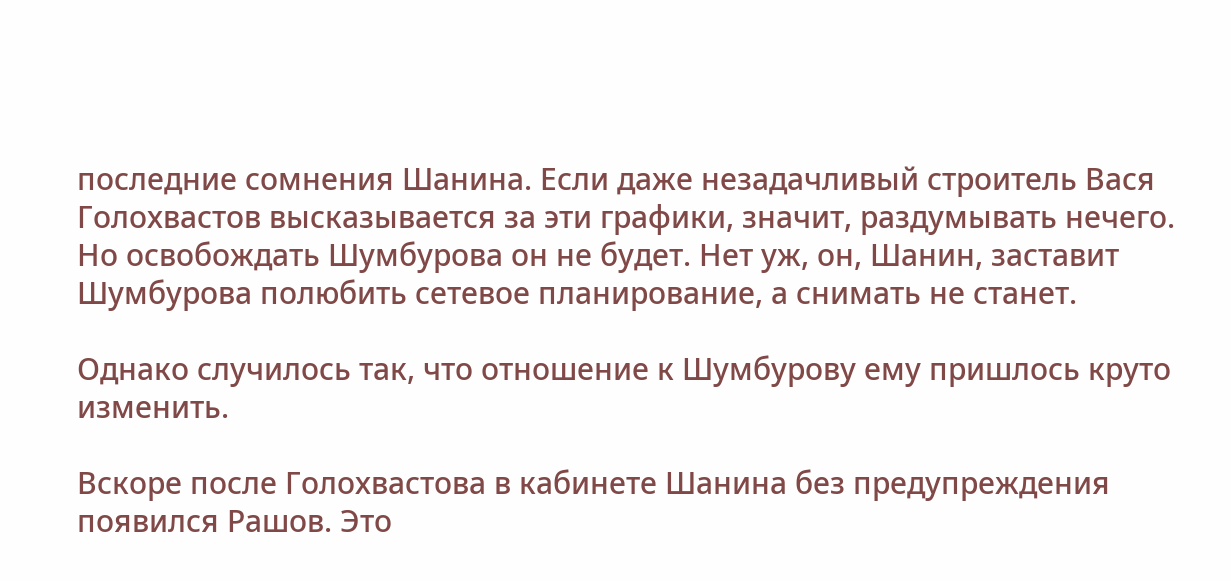последние сомнения Шанина. Если даже незадачливый строитель Вася Голохвастов высказывается за эти графики, значит, раздумывать нечего. Но освобождать Шумбурова он не будет. Нет уж, он, Шанин, заставит Шумбурова полюбить сетевое планирование, а снимать не станет.

Однако случилось так, что отношение к Шумбурову ему пришлось круто изменить.

Вскоре после Голохвастова в кабинете Шанина без предупреждения появился Рашов. Это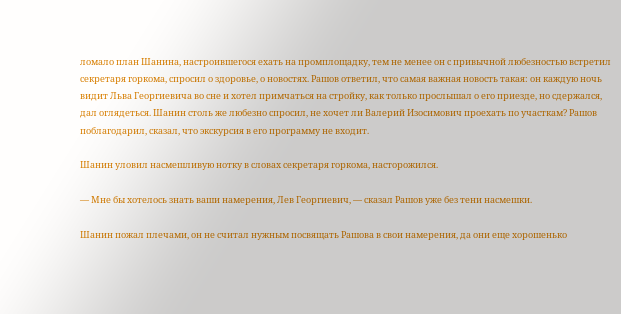ломало план Шанина, настроившегося ехать на промплощадку, тем не менее он с привычной любезностью встретил секретаря горкома, спросил о здоровье, о новостях. Рашов ответил, что самая важная новость такая: он каждую ночь видит Льва Георгиевича во сне и хотел примчаться на стройку, как только прослышал о его приезде, но сдержался, дал оглядеться. Шанин столь же любезно спросил, не хочет ли Валерий Изосимович проехать по участкам? Рашов поблагодарил, сказал, что экскурсия в его программу не входит.

Шанин уловил насмешливую нотку в словах секретаря горкома, насторожился.

— Мне бы хотелось знать ваши намерения, Лев Георгиевич, — сказал Рашов уже без тени насмешки.

Шанин пожал плечами, он не считал нужным посвящать Рашова в свои намерения, да они еще хорошенько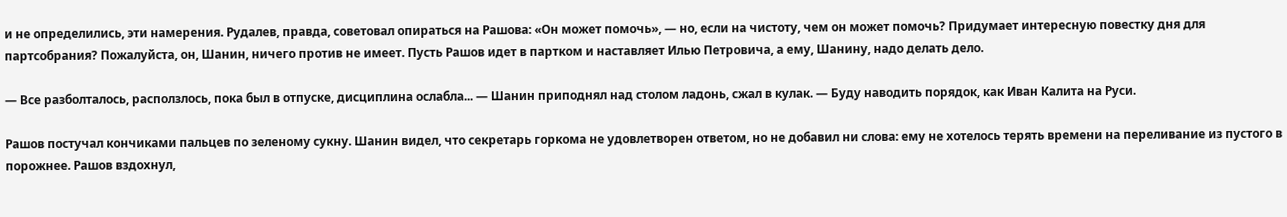и не определились, эти намерения. Рудалев, правда, советовал опираться на Рашова: «Он может помочь», — но, если на чистоту, чем он может помочь? Придумает интересную повестку дня для партсобрания? Пожалуйста, он, Шанин, ничего против не имеет. Пусть Рашов идет в партком и наставляет Илью Петровича, а ему, Шанину, надо делать дело.

— Все разболталось, расползлось, пока был в отпуске, дисциплина ослабла... — Шанин приподнял над столом ладонь, сжал в кулак. — Буду наводить порядок, как Иван Калита на Руси.

Рашов постучал кончиками пальцев по зеленому сукну. Шанин видел, что секретарь горкома не удовлетворен ответом, но не добавил ни слова: ему не хотелось терять времени на переливание из пустого в порожнее. Рашов вздохнул,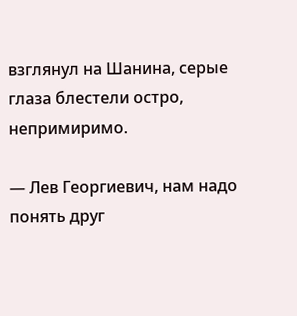взглянул на Шанина, серые глаза блестели остро, непримиримо.

— Лев Георгиевич, нам надо понять друг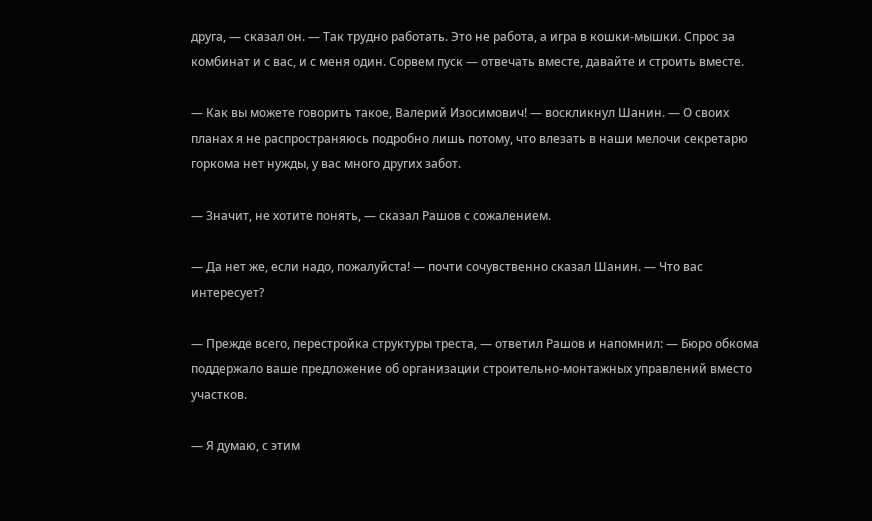друга, — сказал он. — Так трудно работать. Это не работа, а игра в кошки-мышки. Спрос за комбинат и с вас, и с меня один. Сорвем пуск — отвечать вместе, давайте и строить вместе.

— Как вы можете говорить такое, Валерий Изосимович! — воскликнул Шанин. — О своих планах я не распространяюсь подробно лишь потому, что влезать в наши мелочи секретарю горкома нет нужды, у вас много других забот.

— Значит, не хотите понять, — сказал Рашов с сожалением.

— Да нет же, если надо, пожалуйста! — почти сочувственно сказал Шанин. — Что вас интересует?

— Прежде всего, перестройка структуры треста, — ответил Рашов и напомнил: — Бюро обкома поддержало ваше предложение об организации строительно-монтажных управлений вместо участков.

— Я думаю, с этим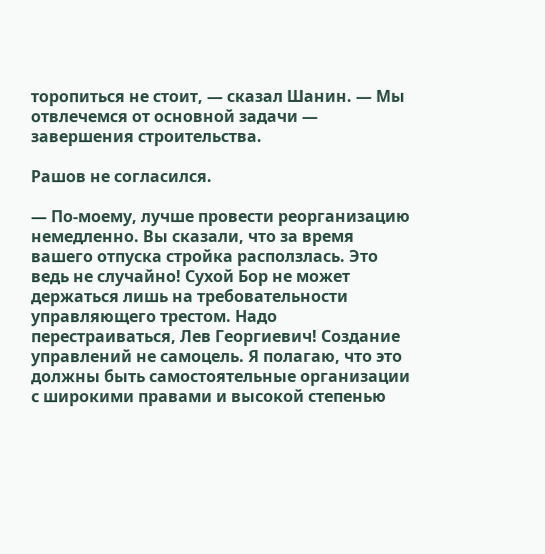торопиться не стоит, — сказал Шанин. — Мы отвлечемся от основной задачи — завершения строительства.

Рашов не согласился.

— По-моему, лучше провести реорганизацию немедленно. Вы сказали, что за время вашего отпуска стройка расползлась. Это ведь не случайно! Сухой Бор не может держаться лишь на требовательности управляющего трестом. Надо перестраиваться, Лев Георгиевич! Создание управлений не самоцель. Я полагаю, что это должны быть самостоятельные организации с широкими правами и высокой степенью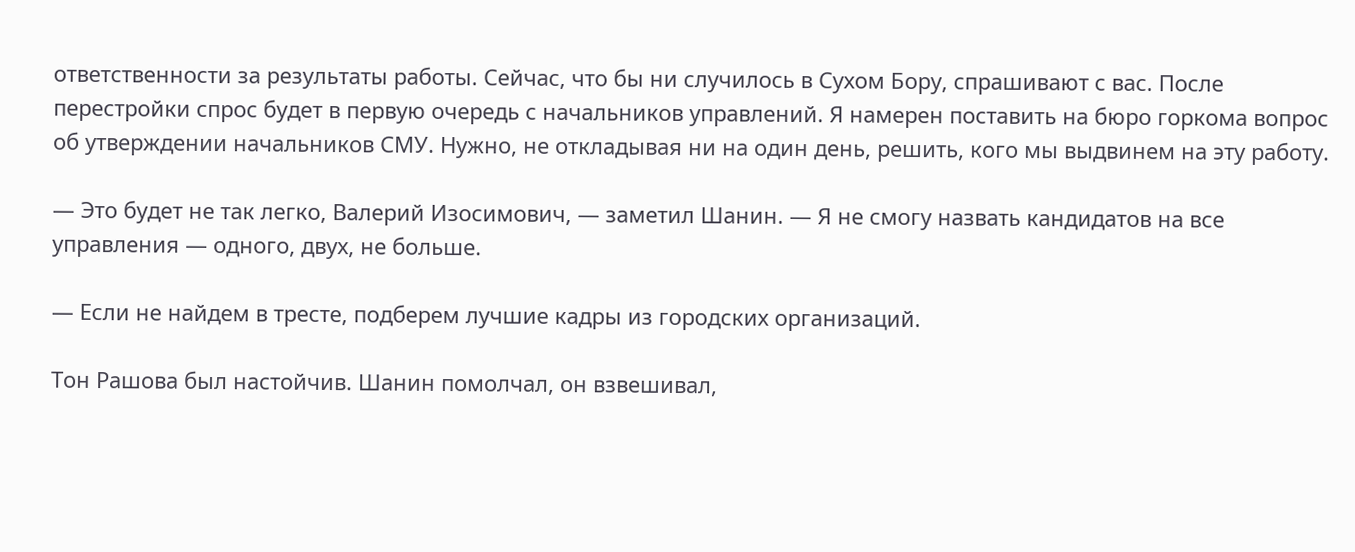ответственности за результаты работы. Сейчас, что бы ни случилось в Сухом Бору, спрашивают с вас. После перестройки спрос будет в первую очередь с начальников управлений. Я намерен поставить на бюро горкома вопрос об утверждении начальников СМУ. Нужно, не откладывая ни на один день, решить, кого мы выдвинем на эту работу.

— Это будет не так легко, Валерий Изосимович, — заметил Шанин. — Я не смогу назвать кандидатов на все управления — одного, двух, не больше.

— Если не найдем в тресте, подберем лучшие кадры из городских организаций.

Тон Рашова был настойчив. Шанин помолчал, он взвешивал,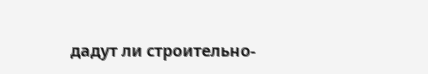дадут ли строительно-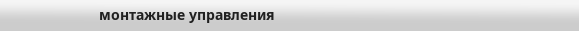монтажные управления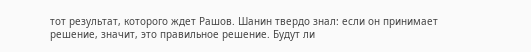тот результат, которого ждет Рашов. Шанин твердо знал: если он принимает решение, значит, это правильное решение. Будут ли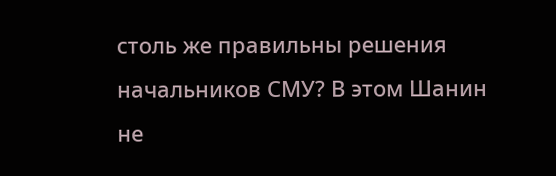столь же правильны решения начальников СМУ? В этом Шанин не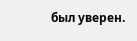был уверен.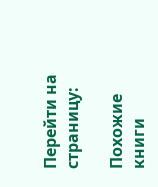Перейти на страницу:

Похожие книги